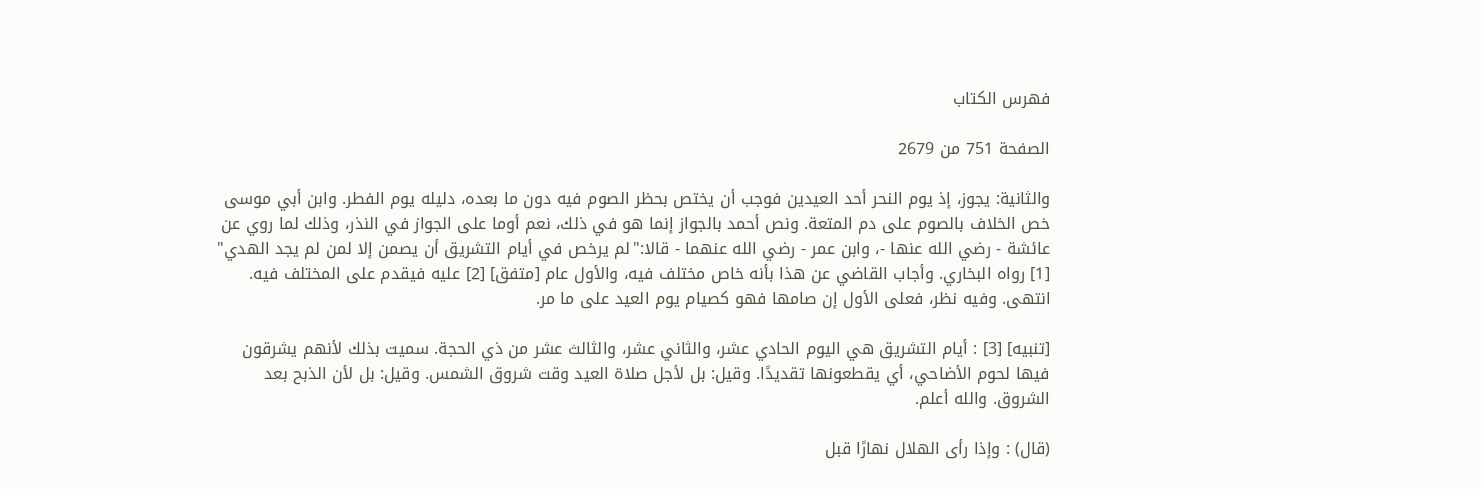فهرس الكتاب

الصفحة 751 من 2679

والثانية: يجوز، إذ يوم النحر أحد العيدين فوجب أن يختص بحظر الصوم فيه دون ما بعده، دليله يوم الفطر. وابن أبي موسى خص الخلاف بالصوم على دم المتعة. ونص أحمد بالجواز إنما هو في ذلك، نعم أوما على الجواز في النذر، وذلك لما روي عن عائشة - رضي الله عنها -، وابن عمر - رضي الله عنهما - قالا:"لم يرخص في أيام التشريق أن يصمن إلا لمن لم يجد الهدي" [1] رواه البخاري. وأجاب القاضي عن هذا بأنه خاص مختلف فيه، والأول عام [متفق] [2] عليه فيقدم على المختلف فيه. انتهى. وفيه نظر، فعلى الأول إن صامها فهو كصيام يوم العيد على ما مر.

[تنبيه] [3] : أيام التشريق هي اليوم الحادي عشر، والثاني عشر، والثالث عشر من ذي الحجة. سميت بذلك لأنهم يشرقون فيها لحوم الأضاحي، أي يقطعونها تقديدًا. وقيل: بل لأجل صلاة العيد وقت شروق الشمس. وقيل: بل لأن الذبح بعد الشروق. والله أعلم.

(قال) : وإذا رأى الهلال نهارًا قبل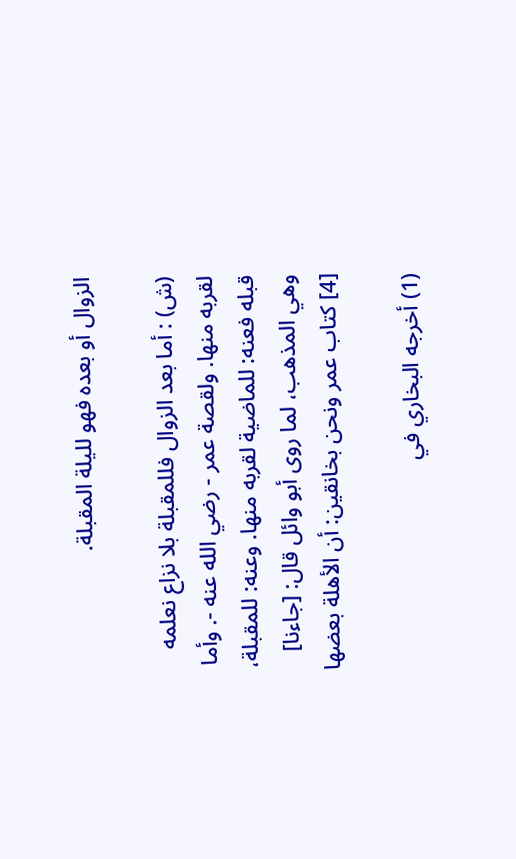الزوال أو بعده فهو لليلة المقبلة.

(ش) : أما بعد الزوال فللمقبلة بلا نزاع نعلمه لقربه منها. ولقصة عمر - رضي الله عنه -. وأما قبله فعنه: للماضية لقربه منها. وعنه: للمقبلة، وهي المذهب، لما روى أبو وائل قال: [جاءنا] [4] كتاب عمر ونحن بخانقين: أن الأهلة بعضها

(1) أخرجه البخاري في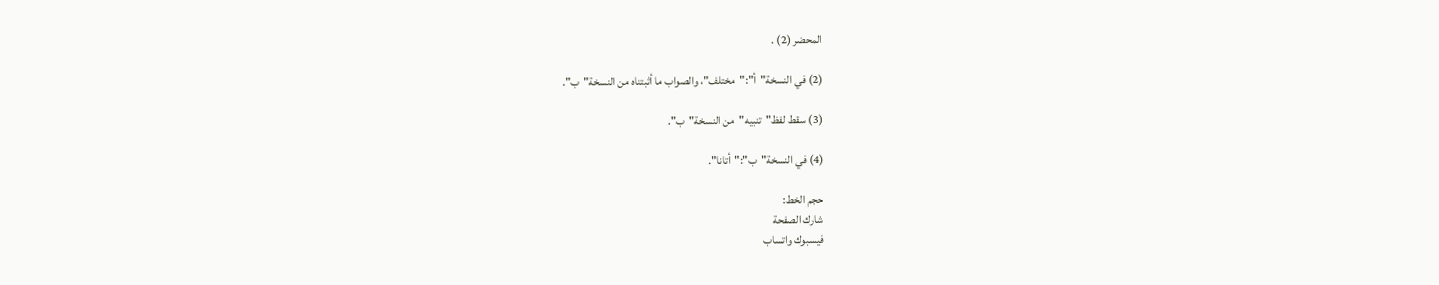المحضر (2) .

(2) في النسخة"أ":"مختلف"، والصواب ما أثبتناه من النسخة"ب".

(3) سقط لفظ"تنبيه"من النسخة"ب".

(4) في النسخة"ب":"أتانا".

حجم الخط:
شارك الصفحة
فيسبوك واتساب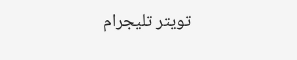تويتر تليجرام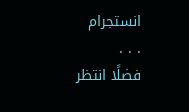انستجرام
. . .
فضلًا انتظر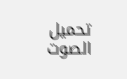تحميل الصوت